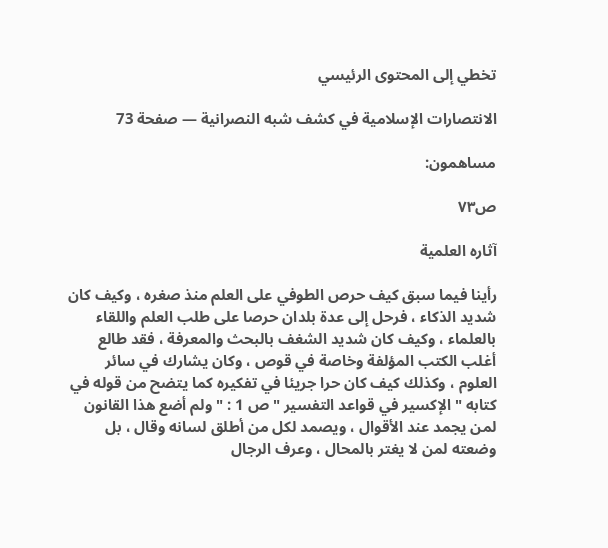تخطي إلى المحتوى الرئيسي

الانتصارات الإسلامية في كشف شبه النصرانية — صفحة 73

مساهمون:

ص٧٣

آثاره العلمية

رأينا فيما سبق كيف حرص الطوفي على العلم منذ صغره ، وكيف كان شديد الذكاء ، فرحل إلى عدة بلدان حرصا على طلب العلم واللقاء بالعلماء ، وكيف كان شديد الشغف بالبحث والمعرفة ، فقد طالع أغلب الكتب المؤلفة وخاصة في قوص ، وكان يشارك في سائر العلوم ، وكذلك كيف كان حرا جريئا في تفكيره كما يتضح من قوله في كتابه " الإكسير في قواعد التفسير " ص 1 : " ولم أضع هذا القانون لمن يجمد عند الأقوال ، ويصمد لكل من أطلق لسانه وقال ، بل وضعته لمن لا يغتر بالمحال ، وعرف الرجال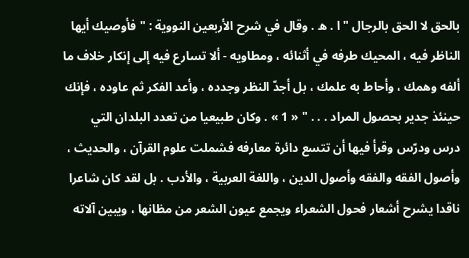بالحق لا الحق بالرجال " ا . ه . وقال في شرح الأربعين النووية : " فأوصيك أيها الناظر فيه ، المحيك طرفه في أثنائه ، ومطاويه - ألا تسارع فيه إلى إنكار خلاف ما ألفه وهمك ، وأحاط به علمك ، بل أجدّ النظر وجدده ، وأعد الفكر ثم عاوده ، فإنك حينئذ جدير بحصول المراد . . . " « 1 » . وكان طبيعيا من تعدد البلدان التي درس ودرّس وقرأ فيها أن تتسع دائرة معارفه فشملت علوم القرآن ، والحديث ، وأصول الفقه والفقه وأصول الدين ، واللغة العربية ، والأدب . بل لقد كان شاعرا ناقدا يشرح أشعار فحول الشعراء ويجمع عيون الشعر من مظانها ، ويبين آلاته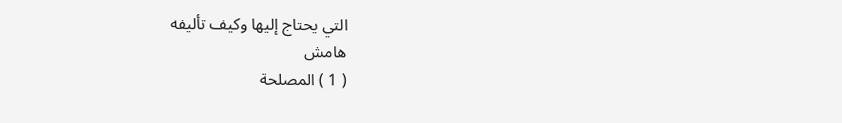التي يحتاج إليها وكيف تأليفه
هامش
( 1 ) المصلحة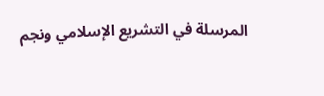المرسلة في التشريع الإسلامي ونجم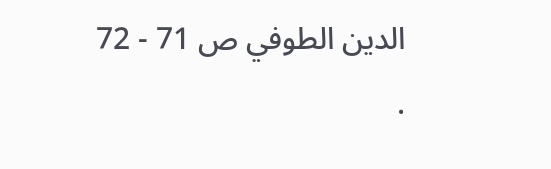الدين الطوفي ص 71 - 72 .